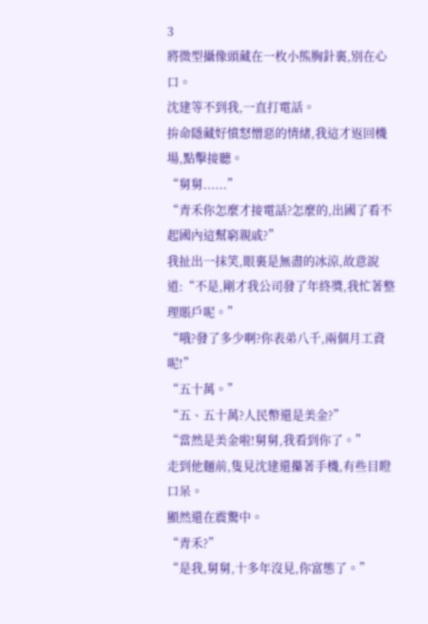3
將微型攝像頭藏在一枚小熊胸針裏,別在心口。
沈建等不到我,一直打電話。
拚命隱藏好憤怒憎惡的情緒,我這才返回機場,點擊接聽。
“舅舅......”
“青禾你怎麼才接電話?怎麼的,出國了看不起國內這幫窮親戚?”
我扯出一抹笑,眼裏是無盡的冰涼,故意說道:“不是,剛才我公司發了年終獎,我忙著整理賬戶呢。”
“哦?發了多少啊?你表弟八千,兩個月工資呢!”
“五十萬。”
“五、五十萬?人民幣還是美金?”
“當然是美金啦!舅舅,我看到你了。”
走到他麵前,隻見沈建還攥著手機,有些目瞪口呆。
顯然還在震驚中。
“青禾?”
“是我,舅舅,十多年沒見,你富態了。”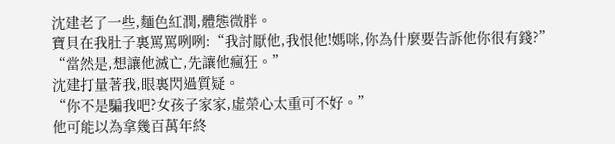沈建老了一些,麵色紅潤,體態微胖。
寶貝在我肚子裏罵罵咧咧:“我討厭他,我恨他!媽咪,你為什麼要告訴他你很有錢?”
“當然是,想讓他滅亡,先讓他瘋狂。”
沈建打量著我,眼裏閃過質疑。
“你不是騙我吧?女孩子家家,虛榮心太重可不好。”
他可能以為拿幾百萬年終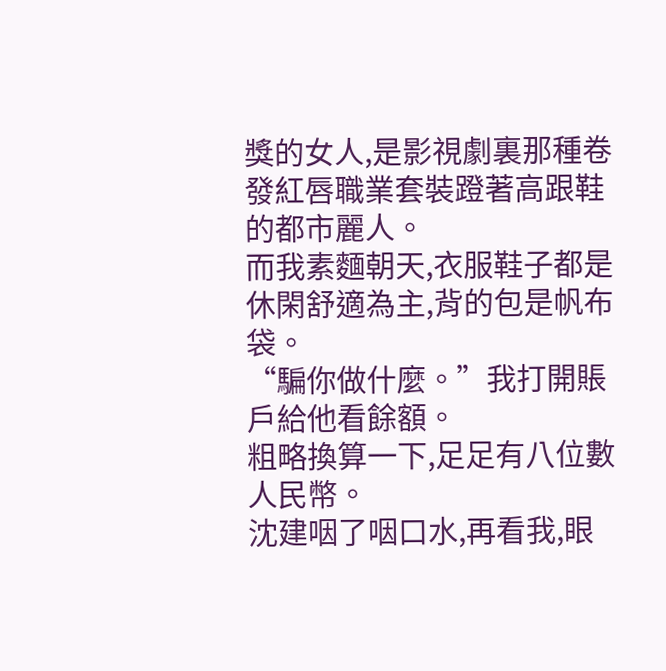獎的女人,是影視劇裏那種卷發紅唇職業套裝蹬著高跟鞋的都市麗人。
而我素麵朝天,衣服鞋子都是休閑舒適為主,背的包是帆布袋。
“騙你做什麼。”我打開賬戶給他看餘額。
粗略換算一下,足足有八位數人民幣。
沈建咽了咽口水,再看我,眼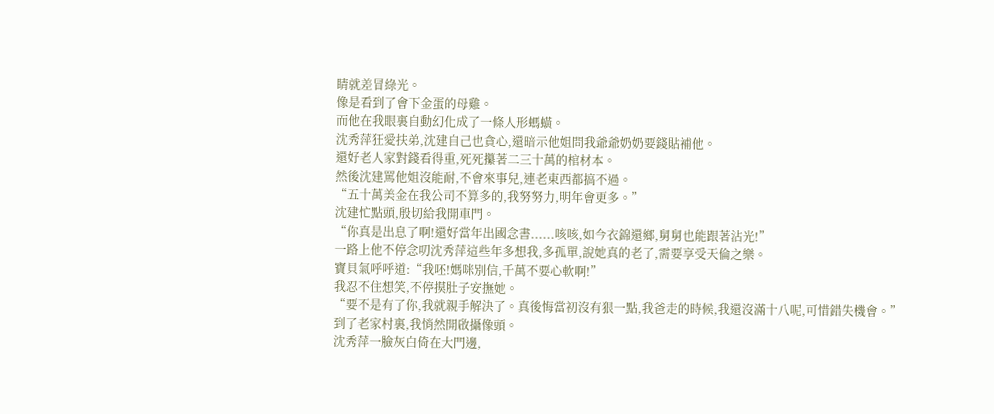睛就差冒綠光。
像是看到了會下金蛋的母雞。
而他在我眼裏自動幻化成了一條人形螞蟥。
沈秀萍狂愛扶弟,沈建自己也貪心,還暗示他姐問我爺爺奶奶要錢貼補他。
還好老人家對錢看得重,死死攥著二三十萬的棺材本。
然後沈建罵他姐沒能耐,不會來事兒,連老東西都搞不過。
“五十萬美金在我公司不算多的,我努努力,明年會更多。”
沈建忙點頭,殷切給我開車門。
“你真是出息了啊!還好當年出國念書......咳咳,如今衣錦還鄉,舅舅也能跟著沾光!”
一路上他不停念叨沈秀萍這些年多想我,多孤單,說她真的老了,需要享受天倫之樂。
寶貝氣呼呼道:“我呸!媽咪別信,千萬不要心軟啊!”
我忍不住想笑,不停摸肚子安撫她。
“要不是有了你,我就親手解決了。真後悔當初沒有狠一點,我爸走的時候,我還沒滿十八呢,可惜錯失機會。”
到了老家村裏,我悄然開啟攝像頭。
沈秀萍一臉灰白倚在大門邊,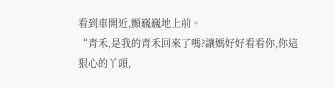看到車開近,顫巍巍地上前。
“青禾,是我的青禾回來了嗎?讓媽好好看看你,你這狠心的丫頭,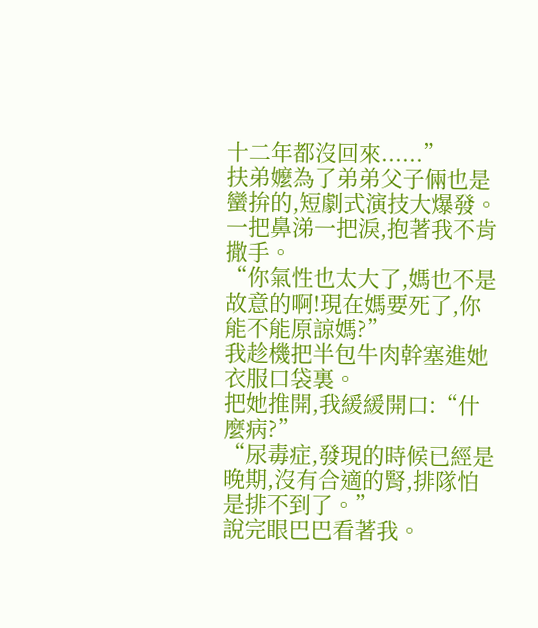十二年都沒回來......”
扶弟嬤為了弟弟父子倆也是蠻拚的,短劇式演技大爆發。
一把鼻涕一把淚,抱著我不肯撒手。
“你氣性也太大了,媽也不是故意的啊!現在媽要死了,你能不能原諒媽?”
我趁機把半包牛肉幹塞進她衣服口袋裏。
把她推開,我緩緩開口:“什麼病?”
“尿毒症,發現的時候已經是晚期,沒有合適的腎,排隊怕是排不到了。”
說完眼巴巴看著我。